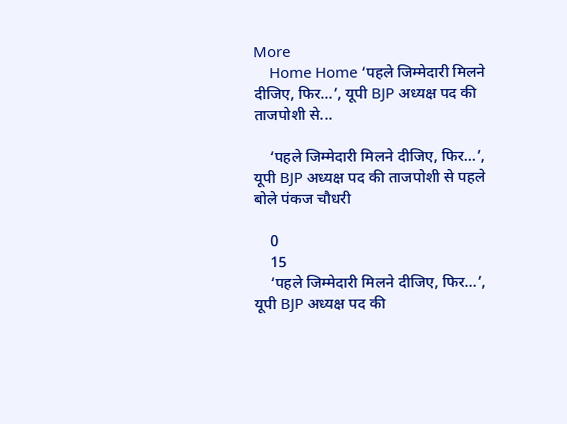More
    Home Home ‘पहले जिम्मेदारी मिलने दीजिए, फिर…’, यूपी BJP अध्यक्ष पद की ताजपोशी से...

    ‘पहले जिम्मेदारी मिलने दीजिए, फिर…’, यूपी BJP अध्यक्ष पद की ताजपोशी से पहले बोले पंकज चौधरी

    0
    15
    ‘पहले जिम्मेदारी मिलने दीजिए, फिर…’, यूपी BJP अध्यक्ष पद की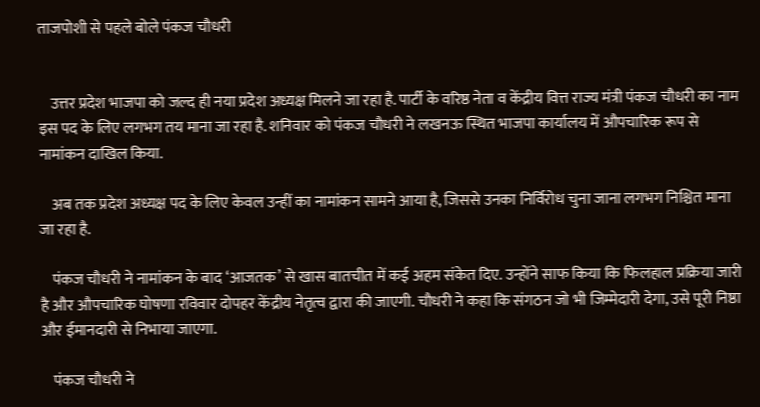ताजपोशी से पहले बोले पंकज चौधरी


    उत्तर प्रदेश भाजपा को जल्द ही नया प्रदेश अध्यक्ष मिलने जा रहा है. पार्टी के वरिष्ठ नेता व केंद्रीय वित्त राज्य मंत्री पंकज चौधरी का नाम इस पद के लिए लगभग तय माना जा रहा है. शनिवार को पंकज चौधरी ने लखनऊ स्थित भाजपा कार्यालय में औपचारिक रूप से नामांकन दाखिल किया.

    अब तक प्रदेश अध्यक्ष पद के लिए केवल उन्हीं का नामांकन सामने आया है, जिससे उनका निर्विरोध चुना जाना लगभग निश्चित माना जा रहा है.

    पंकज चौधरी ने नामांकन के बाद ‘आजतक’ से खास बातचीत में कई अहम संकेत दिए. उन्होंने साफ किया कि फिलहाल प्रक्रिया जारी है और औपचारिक घोषणा रविवार दोपहर केंद्रीय नेतृत्व द्वारा की जाएगी. चौधरी ने कहा कि संगठन जो भी जिम्मेदारी देगा, उसे पूरी निष्ठा और ईमानदारी से निभाया जाएगा.

    पंकज चौधरी ने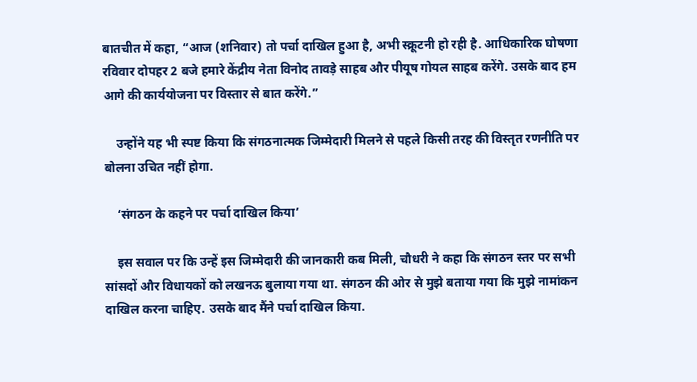बातचीत में कहा, “आज (शनिवार) तो पर्चा दाखिल हुआ है, अभी स्क्रूटनी हो रही है. आधिकारिक घोषणा रविवार दोपहर 2 बजे हमारे केंद्रीय नेता विनोद तावड़े साहब और पीयूष गोयल साहब करेंगे. उसके बाद हम आगे की कार्ययोजना पर विस्तार से बात करेंगे.”

    उन्होंने यह भी स्पष्ट किया कि संगठनात्मक जिम्मेदारी मिलने से पहले किसी तरह की विस्तृत रणनीति पर बोलना उचित नहीं होगा.

    ‘संगठन के कहने पर पर्चा दाखिल किया’

    इस सवाल पर कि उन्हें इस जिम्मेदारी की जानकारी कब मिली, चौधरी ने कहा कि संगठन स्तर पर सभी सांसदों और विधायकों को लखनऊ बुलाया गया था. संगठन की ओर से मुझे बताया गया कि मुझे नामांकन दाखिल करना चाहिए. उसके बाद मैंने पर्चा दाखिल किया.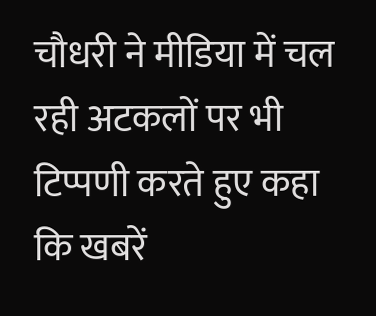चौधरी ने मीडिया में चल रही अटकलों पर भी टिप्पणी करते हुए कहा कि खबरें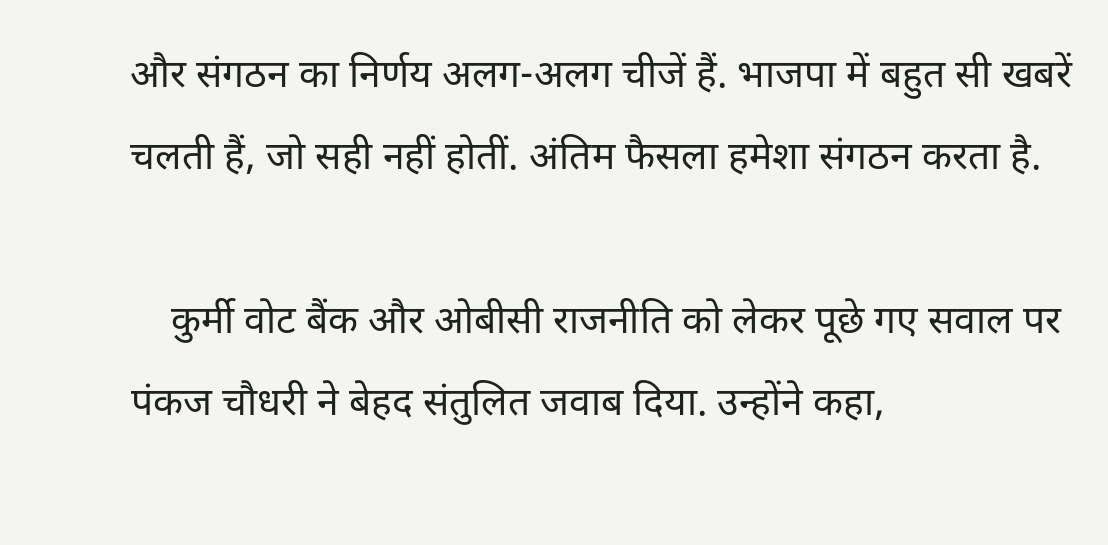और संगठन का निर्णय अलग-अलग चीजें हैं. भाजपा में बहुत सी खबरें चलती हैं, जो सही नहीं होतीं. अंतिम फैसला हमेशा संगठन करता है.

    कुर्मी वोट बैंक और ओबीसी राजनीति को लेकर पूछे गए सवाल पर पंकज चौधरी ने बेहद संतुलित जवाब दिया. उन्होंने कहा,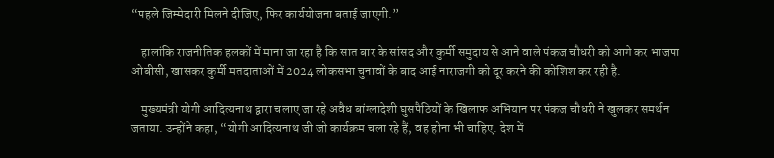“पहले जिम्मेदारी मिलने दीजिए, फिर कार्ययोजना बताई जाएगी.”

    हालांकि राजनीतिक हलकों में माना जा रहा है कि सात बार के सांसद और कुर्मी समुदाय से आने वाले पंकज चौधरी को आगे कर भाजपा ओबीसी, खासकर कुर्मी मतदाताओं में 2024 लोकसभा चुनावों के बाद आई नाराजगी को दूर करने की कोशिश कर रही है.

    मुख्यमंत्री योगी आदित्यनाथ द्वारा चलाए जा रहे अवैध बांग्लादेशी घुसपैठियों के खिलाफ अभियान पर पंकज चौधरी ने खुलकर समर्थन जताया. उन्होंने कहा, “योगी आदित्यनाथ जी जो कार्यक्रम चला रहे हैं, वह होना भी चाहिए. देश में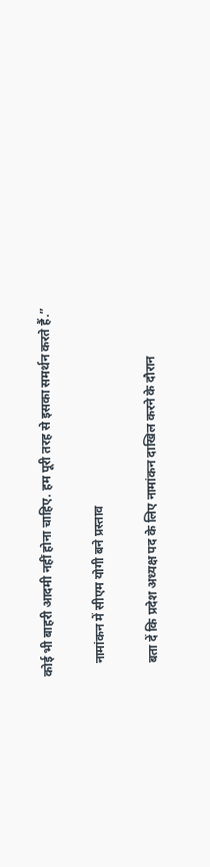कोई भी बाहरी आदमी नहीं होना चाहिए. हम पूरी तरह से इसका समर्थन करते हैं.”

    नामांकन में सीएम योगी बने प्रस्ताव

    बता दें कि प्रदेश अध्यक्ष पद के लिए नामांकन दाखिल करने के दौरान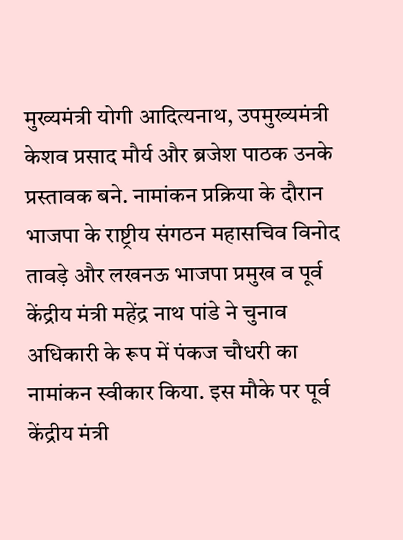मुख्यमंत्री योगी आदित्यनाथ, उपमुख्यमंत्री केशव प्रसाद मौर्य और ब्रजेश पाठक उनके प्रस्तावक बने. नामांकन प्रक्रिया के दौरान भाजपा के राष्ट्रीय संगठन महासचिव विनोद तावड़े और लखनऊ भाजपा प्रमुख व पूर्व केंद्रीय मंत्री महेंद्र नाथ पांडे ने चुनाव अधिकारी के रूप में पंकज चौधरी का नामांकन स्वीकार किया. इस मौके पर पूर्व केंद्रीय मंत्री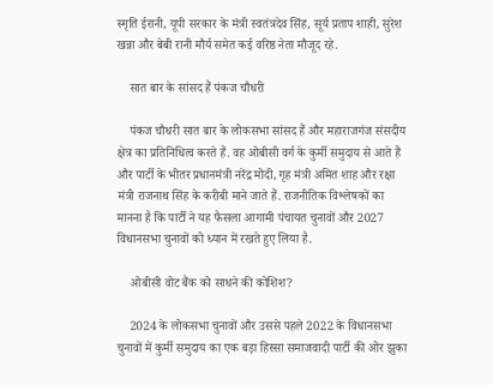स्मृति ईरानी, यूपी सरकार के मंत्री स्वतंत्रदेव सिंह, सूर्य प्रताप शाही, सुरेश खन्ना और बेबी रानी मौर्य समेत कई वरिष्ठ नेता मौजूद रहे.

    सात बार के सांसद हैं पंकज चौधरी

    पंकज चौधरी सात बार के लोकसभा सांसद हैं और महाराजगंज संसदीय क्षेत्र का प्रतिनिधित्व करते हैं. वह ओबीसी वर्ग के कुर्मी समुदाय से आते हैं और पार्टी के भीतर प्रधानमंत्री नरेंद्र मोदी, गृह मंत्री अमित शाह और रक्षा मंत्री राजनाथ सिंह के करीबी माने जाते हैं. राजनीतिक विश्लेषकों का मानना है कि पार्टी ने यह फैसला आगामी पंचायत चुनावों और 2027 विधानसभा चुनावों को ध्यान में रखते हुए लिया है.

    ओबीसी वोट बैंक को साधने की कोशिश?

    2024 के लोकसभा चुनावों और उससे पहले 2022 के विधानसभा चुनावों में कुर्मी समुदाय का एक बड़ा हिस्सा समाजवादी पार्टी की ओर झुका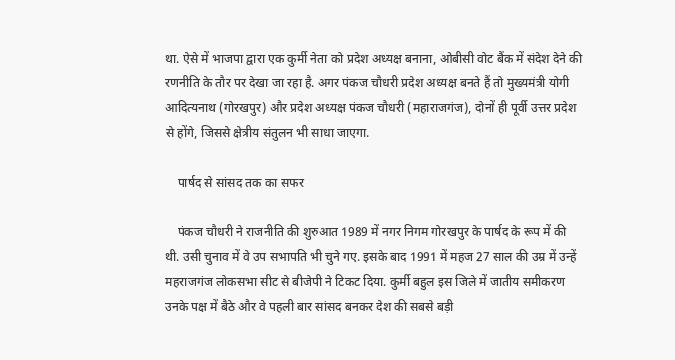था. ऐसे में भाजपा द्वारा एक कुर्मी नेता को प्रदेश अध्यक्ष बनाना, ओबीसी वोट बैंक में संदेश देने की रणनीति के तौर पर देखा जा रहा है. अगर पंकज चौधरी प्रदेश अध्यक्ष बनते हैं तो मुख्यमंत्री योगी आदित्यनाथ (गोरखपुर) और प्रदेश अध्यक्ष पंकज चौधरी (महाराजगंज), दोनों ही पूर्वी उत्तर प्रदेश से होंगे, जिससे क्षेत्रीय संतुलन भी साधा जाएगा.

    पार्षद से सांसद तक का सफर

    पंकज चौधरी ने राजनीति की शुरुआत 1989 में नगर निगम गोरखपुर के पार्षद के रूप में की थी. उसी चुनाव में वे उप सभापति भी चुने गए. इसके बाद 1991 में महज 27 साल की उम्र में उन्हें महराजगंज लोकसभा सीट से बीजेपी ने टिकट दिया. कुर्मी बहुल इस जिले में जातीय समीकरण उनके पक्ष में बैठे और वे पहली बार सांसद बनकर देश की सबसे बड़ी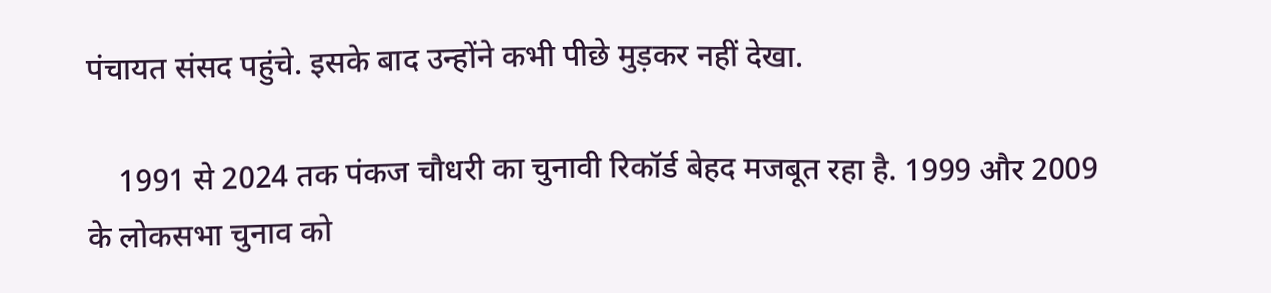पंचायत संसद पहुंचे. इसके बाद उन्होंने कभी पीछे मुड़कर नहीं देखा.

    1991 से 2024 तक पंकज चौधरी का चुनावी रिकॉर्ड बेहद मजबूत रहा है. 1999 और 2009 के लोकसभा चुनाव को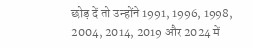छोड़ दें तो उन्होंने 1991, 1996, 1998, 2004, 2014, 2019 और 2024 में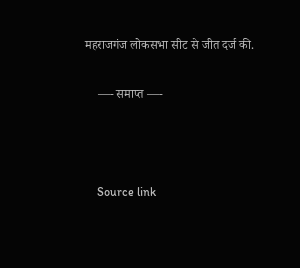महराजगंज लोकसभा सीट से जीत दर्ज की.

    —- समाप्त —-



    Source link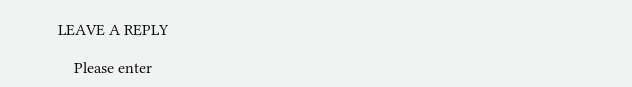LEAVE A REPLY

    Please enter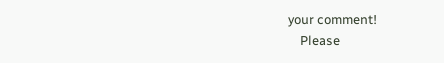your comment!
    Please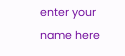enter your name here